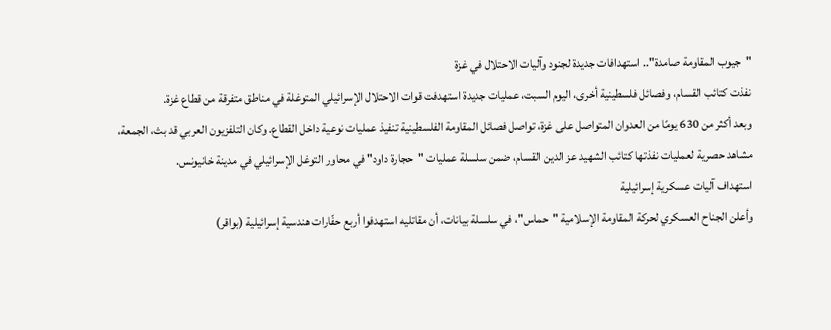"جيوب المقاومة صامدة".. استهدافات جديدة لجنود وآليات الاحتلال في غزة
نفذت كتائب القسام، وفصائل فلسطينية أخرى، اليوم السبت، عمليات جديدة استهدفت قوات الاحتلال الإسرائيلي المتوغلة في مناطق متفرقة من قطاع غزة.
وبعد أكثر من 630 يومًا من العدوان المتواصل على غزة، تواصل فصائل المقاومة الفلسطينية تنفيذ عمليات نوعية داخل القطاع. وكان التلفزيون العربي قد بث، الجمعة، مشاهد حصرية لعمليات نفذتها كتائب الشهيد عز الدين القسام، ضمن سلسلة عمليات "حجارة داود" في محاور التوغل الإسرائيلي في مدينة خانيونس.
استهداف آليات عسكرية إسرائيلية
وأعلن الجناح العسكري لحركة المقاومة الإسلامية "حماس"، في سلسلة بيانات، أن مقاتليه استهدفوا أربع حفّارات هندسية إسرائيلية (بواقر)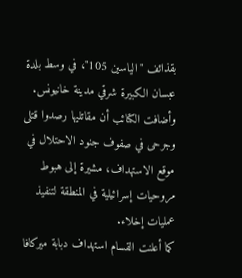بقذائف "الياسين 105"، في وسط بلدة عبسان الكبيرة شرقي مدينة خانيونس.
وأضافت الكتائب أن مقاتليها رصدوا قتلى وجرحى في صفوف جنود الاحتلال في موقع الاستهداف، مشيرة إلى هبوط مروحيات إسرائيلية في المنطقة لتنفيذ عمليات إخلاء.
كما أعلنت القسام استهداف دبابة ميركافا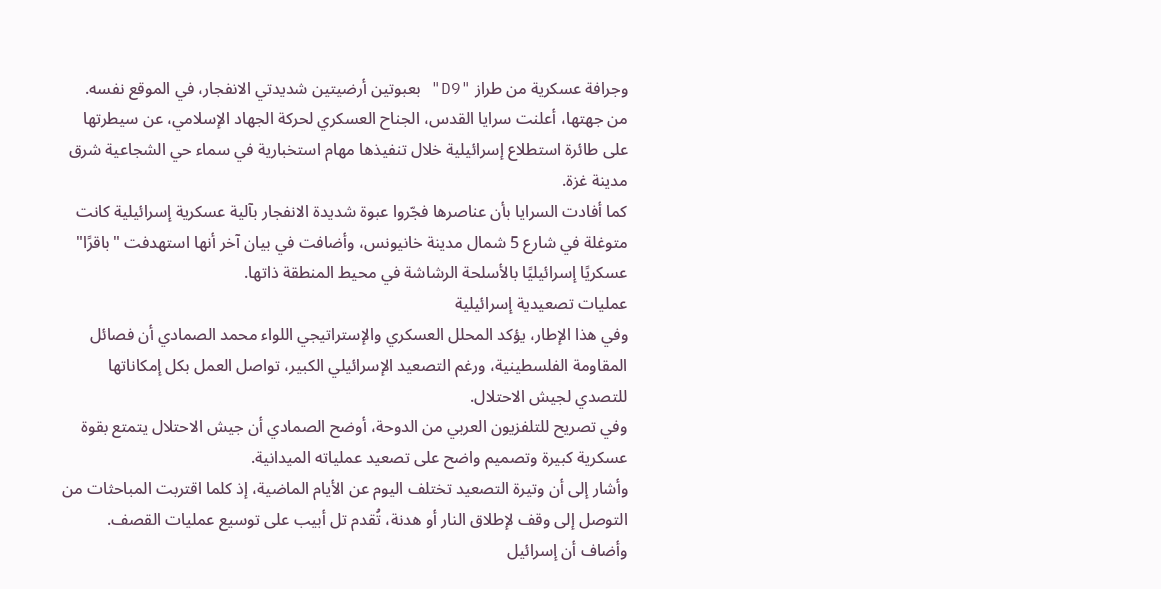وجرافة عسكرية من طراز "D9" بعبوتين أرضيتين شديدتي الانفجار، في الموقع نفسه.
من جهتها، أعلنت سرايا القدس، الجناح العسكري لحركة الجهاد الإسلامي، عن سيطرتها على طائرة استطلاع إسرائيلية خلال تنفيذها مهام استخبارية في سماء حي الشجاعية شرق مدينة غزة.
كما أفادت السرايا بأن عناصرها فجّروا عبوة شديدة الانفجار بآلية عسكرية إسرائيلية كانت متوغلة في شارع 5 شمال مدينة خانيونس، وأضافت في بيان آخر أنها استهدفت "باقرًا" عسكريًا إسرائيليًا بالأسلحة الرشاشة في محيط المنطقة ذاتها.
عمليات تصعيدية إسرائيلية
وفي هذا الإطار، يؤكد المحلل العسكري والإستراتيجي اللواء محمد الصمادي أن فصائل المقاومة الفلسطينية، ورغم التصعيد الإسرائيلي الكبير، تواصل العمل بكل إمكاناتها للتصدي لجيش الاحتلال.
وفي تصريح للتلفزيون العربي من الدوحة، أوضح الصمادي أن جيش الاحتلال يتمتع بقوة عسكرية كبيرة وتصميم واضح على تصعيد عملياته الميدانية.
وأشار إلى أن وتيرة التصعيد تختلف اليوم عن الأيام الماضية، إذ كلما اقتربت المباحثات من التوصل إلى وقف لإطلاق النار أو هدنة، تُقدم تل أبيب على توسيع عمليات القصف.
وأضاف أن إسرائيل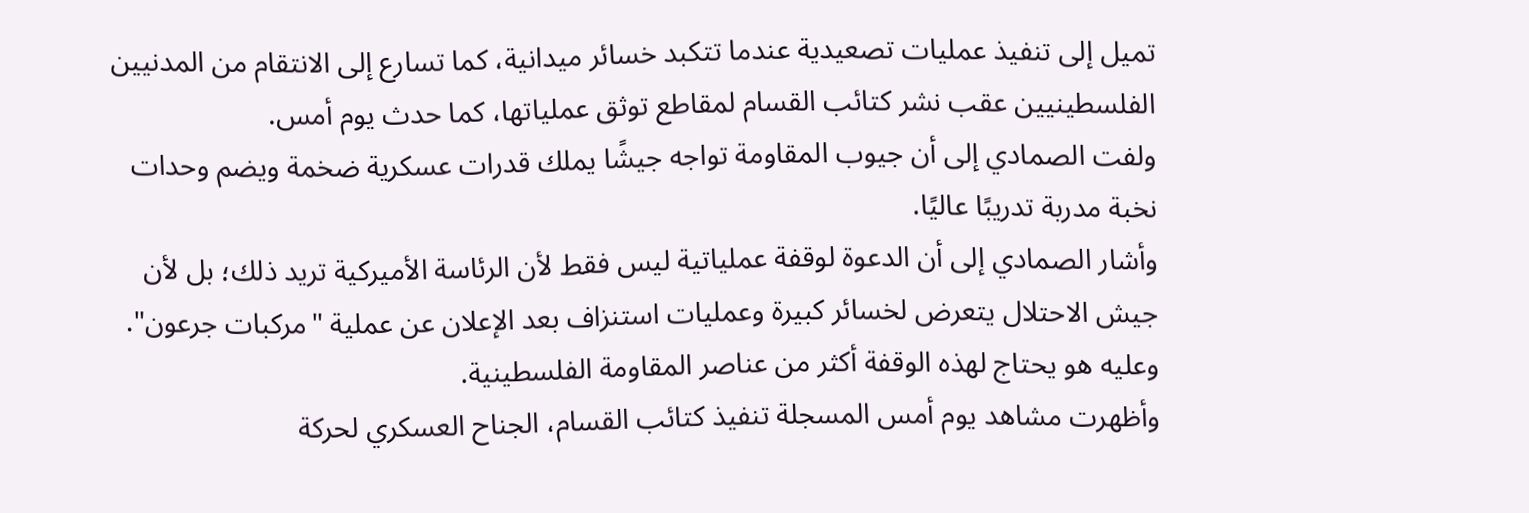تميل إلى تنفيذ عمليات تصعيدية عندما تتكبد خسائر ميدانية، كما تسارع إلى الانتقام من المدنيين الفلسطينيين عقب نشر كتائب القسام لمقاطع توثق عملياتها، كما حدث يوم أمس.
ولفت الصمادي إلى أن جيوب المقاومة تواجه جيشًا يملك قدرات عسكرية ضخمة ويضم وحدات نخبة مدربة تدريبًا عاليًا.
وأشار الصمادي إلى أن الدعوة لوقفة عملياتية ليس فقط لأن الرئاسة الأميركية تريد ذلك؛ بل لأن جيش الاحتلال يتعرض لخسائر كبيرة وعمليات استنزاف بعد الإعلان عن عملية "مركبات جرعون". وعليه هو يحتاج لهذه الوقفة أكثر من عناصر المقاومة الفلسطينية.
وأظهرت مشاهد يوم أمس المسجلة تنفيذ كتائب القسام، الجناح العسكري لحركة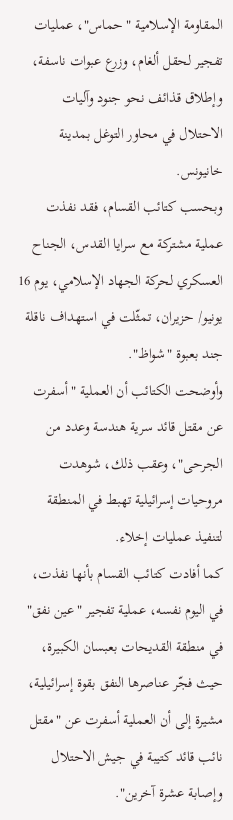المقاومة الإسلامية "حماس"، عمليات تفجير لحقل ألغام، وزرع عبوات ناسفة، وإطلاق قذائف نحو جنود وآليات الاحتلال في محاور التوغل بمدينة خانيونس.
وبحسب كتائب القسام، فقد نفذت عملية مشتركة مع سرايا القدس، الجناح العسكري لحركة الجهاد الإسلامي، يوم 16 يونيو/ حزيران، تمثّلت في استهداف ناقلة جند بعبوة "شواظ".
وأوضحت الكتائب أن العملية "أسفرت عن مقتل قائد سرية هندسة وعدد من الجرحى"، وعقب ذلك، شوهدت مروحيات إسرائيلية تهبط في المنطقة لتنفيذ عمليات إخلاء.
كما أفادت كتائب القسام بأنها نفذت، في اليوم نفسه، عملية تفجير "عين نفق" في منطقة القديحات بعبسان الكبيرة، حيث فجّر عناصرها النفق بقوة إسرائيلية، مشيرة إلى أن العملية أسفرت عن "مقتل نائب قائد كتيبة في جيش الاحتلال وإصابة عشرة آخرين".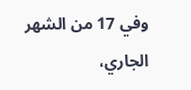وفي 17 من الشهر الجاري،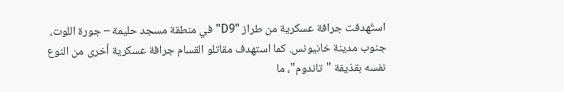استُهدفت جرافة عسكرية من طراز "D9" في منطقة مسجد حليمة – جورة اللوت، جنوب مدينة خانيونس. كما استهدف مقاتلو القسام جرافة عسكرية أخرى من النوع نفسه بقذيفة "تاندوم"، ما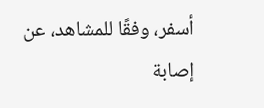أسفر، وفقًا للمشاهد، عن إصابة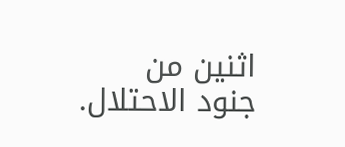اثنين من جنود الاحتلال.